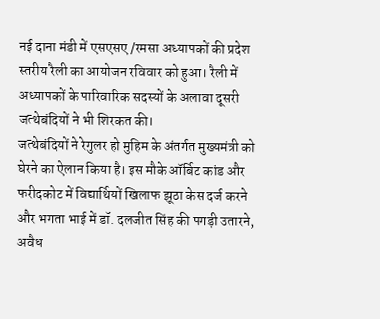नई दाना मंडी में एसएसए /रमसा अध्यापकों की प्रदेश स्तरीय रैली का आयोजन रविवार को हुआ। रैली में अध्यापकों के पारिवारिक सदस्यों के अलावा दूसरी जत्थेबंदियों ने भी शिरकत की।
जत्थेबंदियों ने रेगुलर हो मुहिम के अंतर्गत मुख्यमंत्री को घेरने का ऐलान किया है। इस मौके ऑर्बिट कांड और फरीदकोट में विद्यार्थियों खिलाफ झूठा केस दर्ज करने और भगता भाई में डॉ. दलजीत सिंह की पगड़ी उतारने, अवैध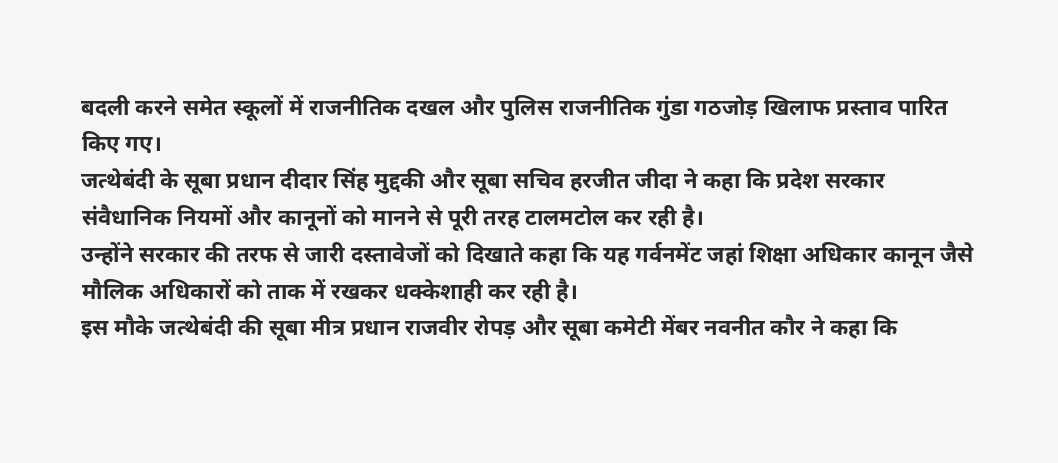बदली करने समेत स्कूलों में राजनीतिक दखल और पुलिस राजनीतिक गुंडा गठजोड़ खिलाफ प्रस्ताव पारित किए गए।
जत्थेबंदी के सूबा प्रधान दीदार सिंह मुद्दकी और सूबा सचिव हरजीत जीदा ने कहा कि प्रदेश सरकार संवैधानिक नियमों और कानूनों को मानने से पूरी तरह टालमटोल कर रही है।
उन्होंने सरकार की तरफ से जारी दस्तावेजों को दिखाते कहा कि यह गर्वनमेंट जहां शिक्षा अधिकार कानून जैसे मौलिक अधिकारों को ताक में रखकर धक्केशाही कर रही है।
इस मौके जत्थेबंदी की सूबा मीत्र प्रधान राजवीर रोपड़ और सूबा कमेटी मेंबर नवनीत कौर ने कहा कि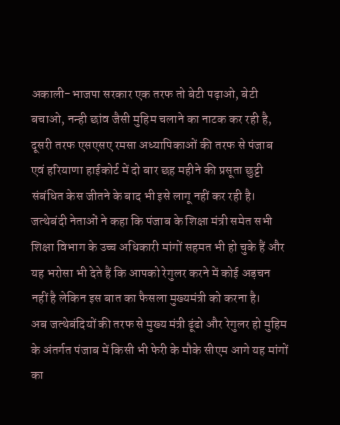अकाली-भाजपा सरकार एक तरफ तो बेटी पढ़ाओ, बेटी बचाओ, नन्ही छांव जैसी मुहिम चलाने का नाटक कर रही है, दूसरी तरफ एसएसए रमसा अध्यापिकाओं की तरफ से पंजाब एवं हरियाणा हाईकोर्ट में दो बार छह महीने की प्रसूता छुट्टी संबंधित केस जीतने के बाद भी इसे लागू नहीं कर रही है।
जत्थेबंदी नेताओं ने कहा कि पंजाब के शिक्षा मंत्री समेत सभी शिक्षा विभाग के उच्च अधिकारी मांगों सहमत भी हो चुके हैं और यह भरोसा भी देते हैं कि आपको रेगुलर करने में कोई अड़चन नहीं है लेकिन इस बात का फैसला मुख्यमंत्री को करना है।
अब जत्थेबंदियों की तरफ से मुख्य मंत्री ढूंढो और रेगुलर हो मुहिम के अंतर्गत पंजाब में किसी भी फेरी के मौके सीएम आगे यह मांगों का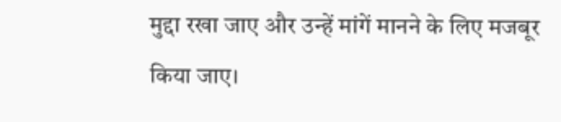मुद्दा रखा जाए और उन्हें मांगें मानने के लिए मजबूर किया जाए।